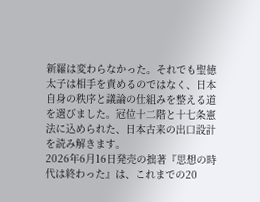新羅は変わらなかった。それでも聖徳太子は相手を責めるのではなく、日本自身の秩序と議論の仕組みを整える道を選びました。冠位十二階と十七条憲法に込められた、日本古来の出口設計を読み解きます。
2026年6月16日発売の拙著『思想の時代は終わった』は、これまでの20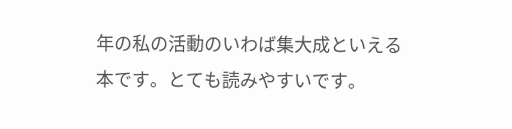年の私の活動のいわば集大成といえる本です。とても読みやすいです。